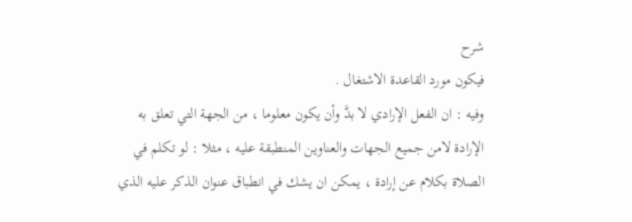شرح
فيكون مورد القاعدة الاشتغال .
وفيه : ان الفعل الإرادي لا بدَّ وأن يكون معلوما ، من الجهة التي تعلق به الإرادة لامن جميع الجهات والعناوين المنطبقة عليه ، مثلا : لو تكلم في الصلاة بكلام عن إرادة ، يمكن ان يشك في انطباق عنوان الذكر عليه الذي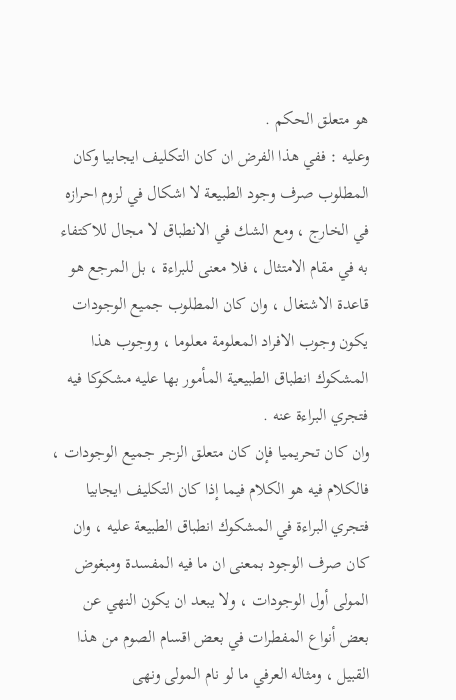هو متعلق الحكم .
وعليه : ففي هذا الفرض ان كان التكليف ايجابيا وكان المطلوب صرف وجود الطبيعة لا اشكال في لزوم احرازه في الخارج ، ومع الشك في الانطباق لا مجال للاكتفاء به في مقام الامتثال ، فلا معنى للبراءة ، بل المرجع هو قاعدة الاشتغال ، وان كان المطلوب جميع الوجودات يكون وجوب الافراد المعلومة معلوما ، ووجوب هذا المشكوك انطباق الطبيعية المأمور بها عليه مشكوكا فيه فتجري البراءة عنه .
وان كان تحريميا فإن كان متعلق الزجر جميع الوجودات ، فالكلام فيه هو الكلام فيما إذا كان التكليف ايجابيا فتجري البراءة في المشكوك انطباق الطبيعة عليه ، وان كان صرف الوجود بمعنى ان ما فيه المفسدة ومبغوض المولى أول الوجودات ، ولا يبعد ان يكون النهي عن بعض أنواع المفطرات في بعض اقسام الصوم من هذا القبيل ، ومثاله العرفي ما لو نام المولى ونهى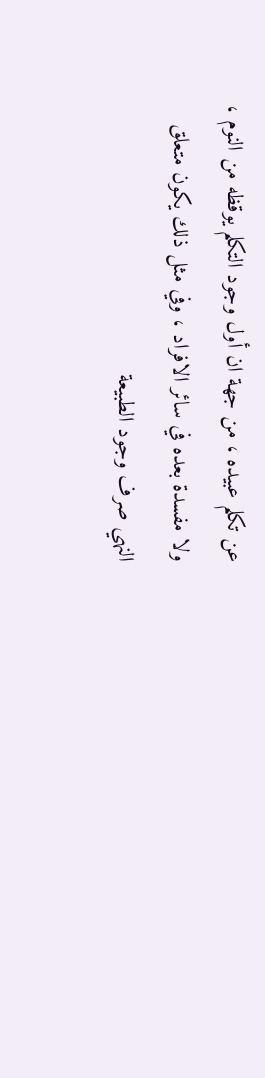عن تكلم عبيده ، من جهة ان أول وجود التكلم يوقظه من النوم ، ولا مفسدة بعده في سائر الافراد ، وفي مثل ذلك يكون متعلق النهي صرف وجود الطبيعة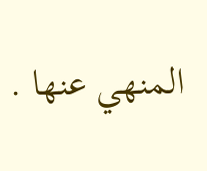المنهي عنها .